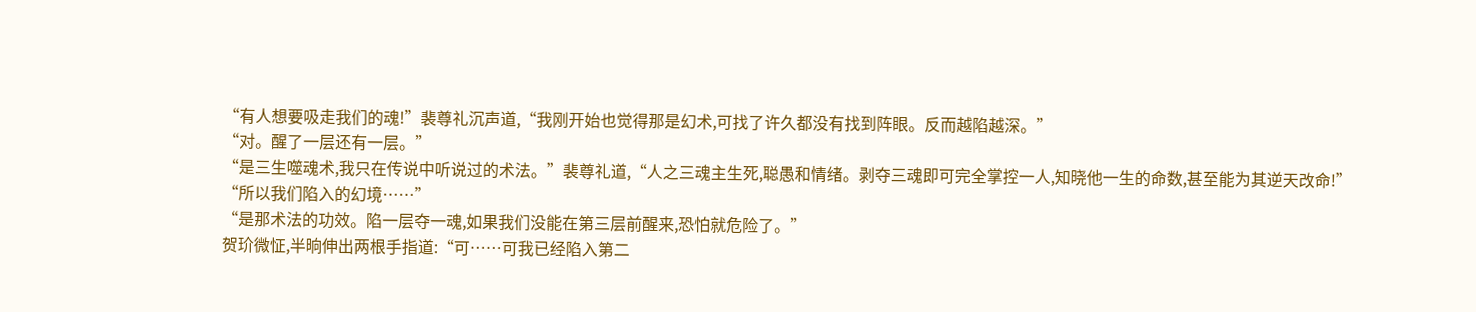“有人想要吸走我们的魂!”裴尊礼沉声道,“我刚开始也觉得那是幻术,可找了许久都没有找到阵眼。反而越陷越深。”
“对。醒了一层还有一层。”
“是三生噬魂术,我只在传说中听说过的术法。”裴尊礼道,“人之三魂主生死,聪愚和情绪。剥夺三魂即可完全掌控一人,知晓他一生的命数,甚至能为其逆天改命!”
“所以我们陷入的幻境……”
“是那术法的功效。陷一层夺一魂,如果我们没能在第三层前醒来,恐怕就危险了。”
贺玠微怔,半晌伸出两根手指道:“可……可我已经陷入第二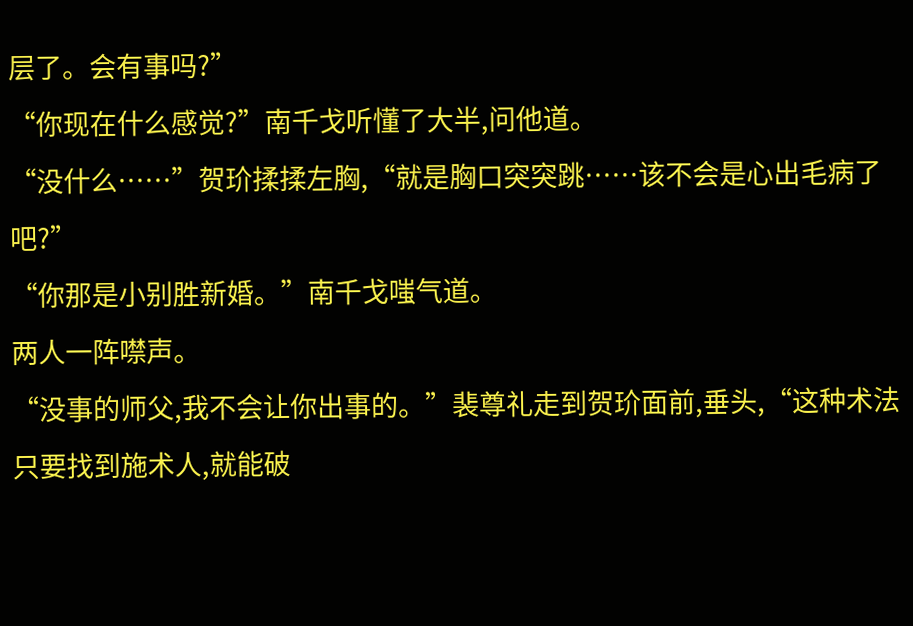层了。会有事吗?”
“你现在什么感觉?”南千戈听懂了大半,问他道。
“没什么……”贺玠揉揉左胸,“就是胸口突突跳……该不会是心出毛病了吧?”
“你那是小别胜新婚。”南千戈嗤气道。
两人一阵噤声。
“没事的师父,我不会让你出事的。”裴尊礼走到贺玠面前,垂头,“这种术法只要找到施术人,就能破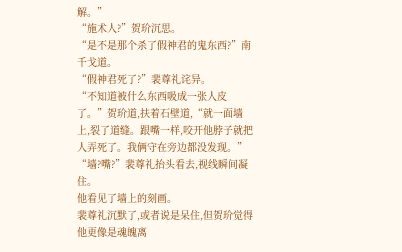解。”
“施术人?”贺玠沉思。
“是不是那个杀了假神君的鬼东西?”南千戈道。
“假神君死了?”裴尊礼诧异。
“不知道被什么东西吸成一张人皮了。”贺玠道,扶着石壁道,“就一面墙上,裂了道缝。跟嘴一样,咬开他脖子就把人弄死了。我俩守在旁边都没发现。”
“墙?嘴?”裴尊礼抬头看去,视线瞬间凝住。
他看见了墙上的刻画。
裴尊礼沉默了,或者说是呆住,但贺玠觉得他更像是魂魄离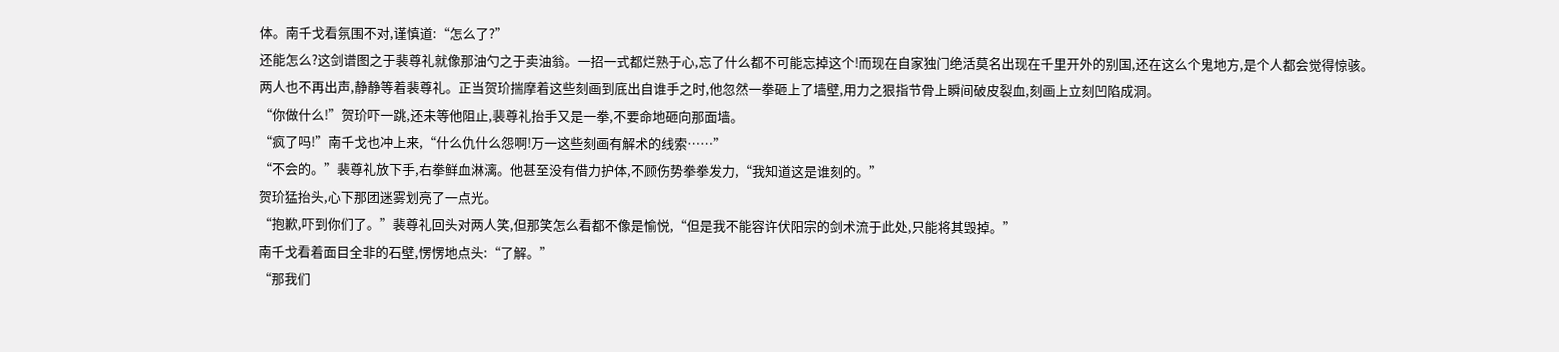体。南千戈看氛围不对,谨慎道:“怎么了?”
还能怎么?这剑谱图之于裴尊礼就像那油勺之于卖油翁。一招一式都烂熟于心,忘了什么都不可能忘掉这个!而现在自家独门绝活莫名出现在千里开外的别国,还在这么个鬼地方,是个人都会觉得惊骇。
两人也不再出声,静静等着裴尊礼。正当贺玠揣摩着这些刻画到底出自谁手之时,他忽然一拳砸上了墙壁,用力之狠指节骨上瞬间破皮裂血,刻画上立刻凹陷成洞。
“你做什么!”贺玠吓一跳,还未等他阻止,裴尊礼抬手又是一拳,不要命地砸向那面墙。
“疯了吗!”南千戈也冲上来,“什么仇什么怨啊!万一这些刻画有解术的线索……”
“不会的。”裴尊礼放下手,右拳鲜血淋漓。他甚至没有借力护体,不顾伤势拳拳发力,“我知道这是谁刻的。”
贺玠猛抬头,心下那团迷雾划亮了一点光。
“抱歉,吓到你们了。”裴尊礼回头对两人笑,但那笑怎么看都不像是愉悦,“但是我不能容许伏阳宗的剑术流于此处,只能将其毁掉。”
南千戈看着面目全非的石壁,愣愣地点头:“了解。”
“那我们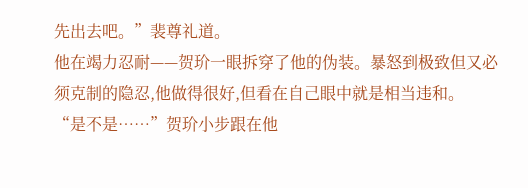先出去吧。”裴尊礼道。
他在竭力忍耐——贺玠一眼拆穿了他的伪装。暴怒到极致但又必须克制的隐忍,他做得很好,但看在自己眼中就是相当违和。
“是不是……”贺玠小步跟在他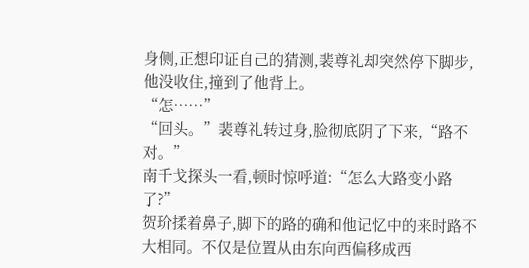身侧,正想印证自己的猜测,裴尊礼却突然停下脚步,他没收住,撞到了他背上。
“怎……”
“回头。”裴尊礼转过身,脸彻底阴了下来,“路不对。”
南千戈探头一看,顿时惊呼道:“怎么大路变小路了?”
贺玠揉着鼻子,脚下的路的确和他记忆中的来时路不大相同。不仅是位置从由东向西偏移成西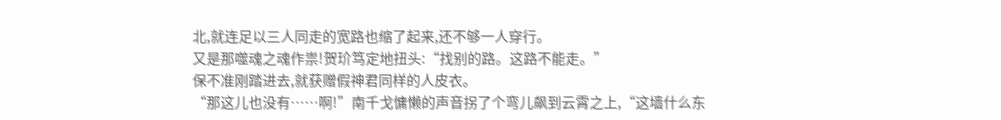北,就连足以三人同走的宽路也缩了起来,还不够一人穿行。
又是那噬魂之魂作祟!贺玠笃定地扭头:“找别的路。这路不能走。”
保不准刚踏进去,就获赠假神君同样的人皮衣。
“那这儿也没有……啊!”南千戈慵懒的声音拐了个弯儿飙到云霄之上,“这墙什么东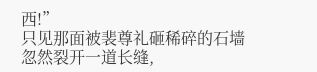西!”
只见那面被裴尊礼砸稀碎的石墙忽然裂开一道长缝,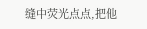缝中荧光点点,把他